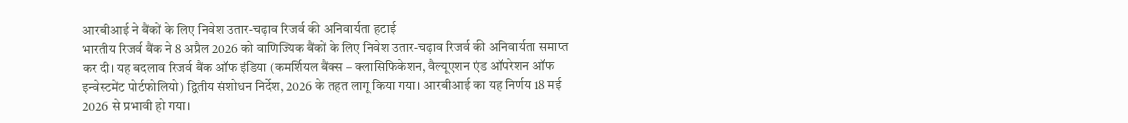आरबीआई ने बैंकों के लिए निवेश उतार-चढ़ाव रिजर्व की अनिवार्यता हटाई
भारतीय रिजर्व बैंक ने 8 अप्रैल 2026 को वाणिज्यिक बैंकों के लिए निवेश उतार-चढ़ाव रिजर्व की अनिवार्यता समाप्त कर दी। यह बदलाव रिजर्व बैंक ऑफ इंडिया (कमर्शियल बैंक्स – क्लासिफिकेशन, वैल्यूएशन एंड ऑपरेशन ऑफ इन्वेस्टमेंट पोर्टफोलियो) द्वितीय संशोधन निर्देश, 2026 के तहत लागू किया गया। आरबीआई का यह निर्णय 18 मई 2026 से प्रभावी हो गया।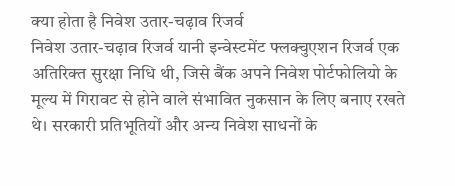क्या होता है निवेश उतार-चढ़ाव रिजर्व
निवेश उतार-चढ़ाव रिजर्व यानी इन्वेस्टमेंट फ्लक्चुएशन रिजर्व एक अतिरिक्त सुरक्षा निधि थी, जिसे बैंक अपने निवेश पोर्टफोलियो के मूल्य में गिरावट से होने वाले संभावित नुकसान के लिए बनाए रखते थे। सरकारी प्रतिभूतियों और अन्य निवेश साधनों के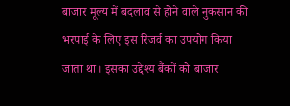बाजार मूल्य में बदलाव से होने वाले नुकसान की भरपाई के लिए इस रिजर्व का उपयोग किया जाता था। इसका उद्देश्य बैंकों को बाजार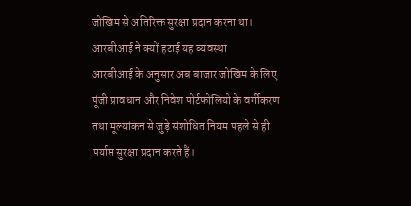जोखिम से अतिरिक्त सुरक्षा प्रदान करना था।
आरबीआई ने क्यों हटाई यह व्यवस्था
आरबीआई के अनुसार अब बाजार जोखिम के लिए पूंजी प्रावधान और निवेश पोर्टफोलियो के वर्गीकरण तथा मूल्यांकन से जुड़े संशोधित नियम पहले से ही पर्याप्त सुरक्षा प्रदान करते हैं।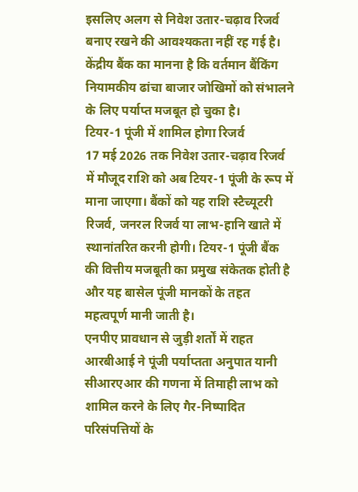इसलिए अलग से निवेश उतार-चढ़ाव रिजर्व बनाए रखने की आवश्यकता नहीं रह गई है। केंद्रीय बैंक का मानना है कि वर्तमान बैंकिंग नियामकीय ढांचा बाजार जोखिमों को संभालने के लिए पर्याप्त मजबूत हो चुका है।
टियर-1 पूंजी में शामिल होगा रिजर्व
17 मई 2026 तक निवेश उतार-चढ़ाव रिजर्व में मौजूद राशि को अब टियर-1 पूंजी के रूप में माना जाएगा। बैंकों को यह राशि स्टैच्यूटरी रिजर्व, जनरल रिजर्व या लाभ-हानि खाते में स्थानांतरित करनी होगी। टियर-1 पूंजी बैंक की वित्तीय मजबूती का प्रमुख संकेतक होती है और यह बासेल पूंजी मानकों के तहत महत्वपूर्ण मानी जाती है।
एनपीए प्रावधान से जुड़ी शर्तों में राहत
आरबीआई ने पूंजी पर्याप्तता अनुपात यानी सीआरएआर की गणना में तिमाही लाभ को शामिल करने के लिए गैर-निष्पादित परिसंपत्तियों के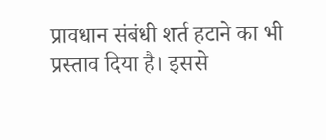प्रावधान संबंधी शर्त हटाने का भी प्रस्ताव दिया है। इससे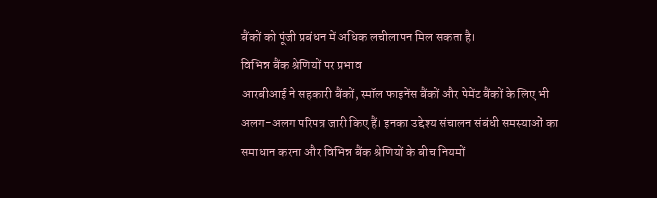बैंकों को पूंजी प्रबंधन में अधिक लचीलापन मिल सकता है।
विभिन्न बैंक श्रेणियों पर प्रभाव
आरबीआई ने सहकारी बैंकों, स्मॉल फाइनेंस बैंकों और पेमेंट बैंकों के लिए भी अलग-अलग परिपत्र जारी किए हैं। इनका उद्देश्य संचालन संबंधी समस्याओं का समाधान करना और विभिन्न बैंक श्रेणियों के बीच नियमों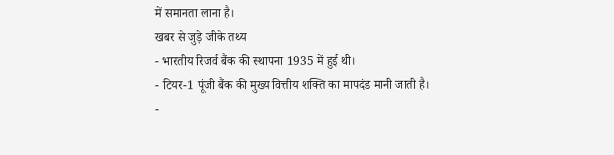में समानता लाना है।
खबर से जुड़े जीके तथ्य
- भारतीय रिजर्व बैंक की स्थापना 1935 में हुई थी।
- टियर-1 पूंजी बैंक की मुख्य वित्तीय शक्ति का मापदंड मानी जाती है।
-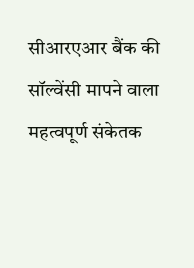सीआरएआर बैंक की सॉल्वेंसी मापने वाला महत्वपूर्ण संकेतक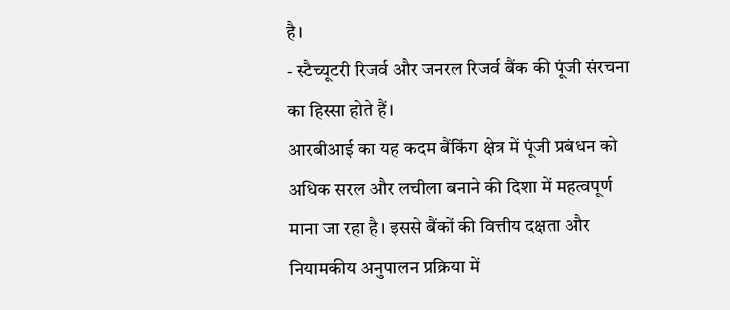है।
- स्टैच्यूटरी रिजर्व और जनरल रिजर्व बैंक की पूंजी संरचना का हिस्सा होते हैं।
आरबीआई का यह कदम बैंकिंग क्षेत्र में पूंजी प्रबंधन को अधिक सरल और लचीला बनाने की दिशा में महत्वपूर्ण माना जा रहा है। इससे बैंकों की वित्तीय दक्षता और नियामकीय अनुपालन प्रक्रिया में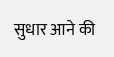सुधार आने की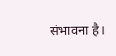संभावना है।